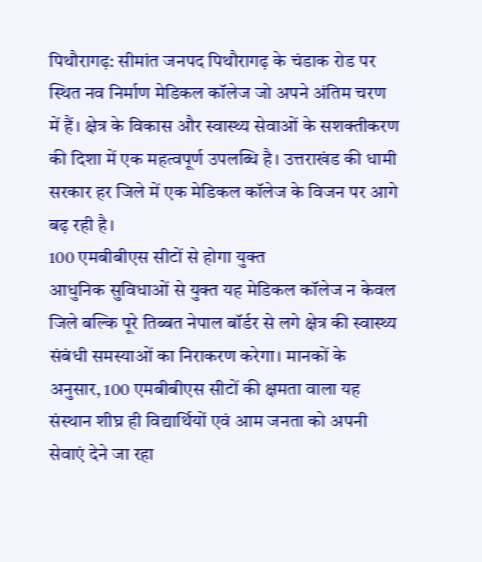पिथौरागढ़: सीमांत जनपद पिथौरागढ़ के चंडाक रोड पर स्थित नव निर्माण मेडिकल कॉलेज जो अपने अंतिम चरण में हैं। क्षेत्र के विकास और स्वास्थ्य सेवाओं के सशक्तीकरण की दिशा में एक महत्वपूर्ण उपलब्धि है। उत्तराखंड की धामी सरकार हर जिले में एक मेडिकल कॉलेज के विजन पर आगे बढ़ रही है।
100 एमबीबीएस सीटों से होगा युक्त
आधुनिक सुविधाओं से युक्त यह मेडिकल कॉलेज न केवल जिले बल्कि पूरे तिब्बत नेपाल बॉर्डर से लगे क्षेत्र की स्वास्थ्य संबंधी समस्याओं का निराकरण करेगा। मानकों के अनुसार, 100 एमबीबीएस सीटों की क्षमता वाला यह संस्थान शीघ्र ही विद्यार्थियों एवं आम जनता को अपनी सेवाएं देने जा रहा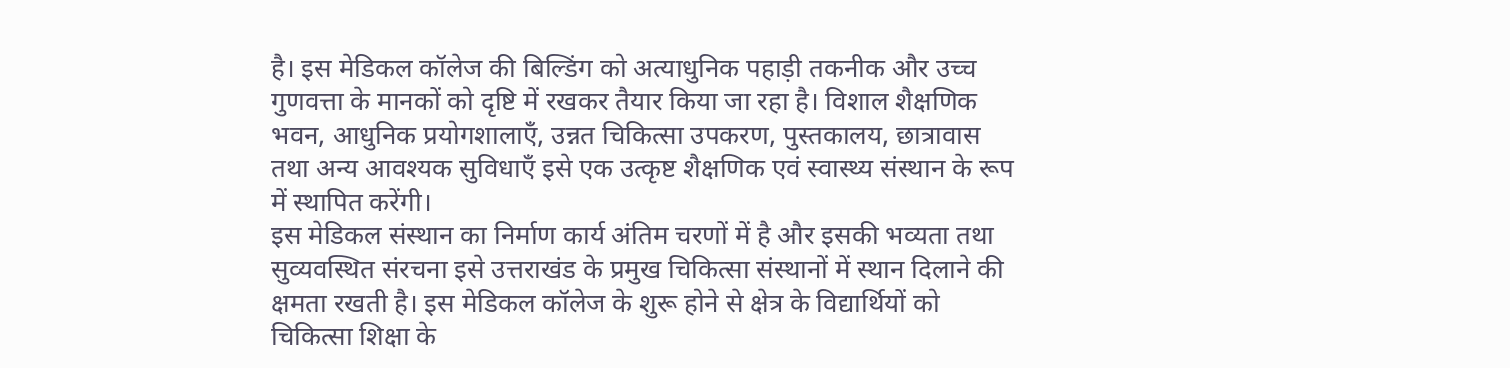है। इस मेडिकल कॉलेज की बिल्डिंग को अत्याधुनिक पहाड़ी तकनीक और उच्च गुणवत्ता के मानकों को दृष्टि में रखकर तैयार किया जा रहा है। विशाल शैक्षणिक भवन, आधुनिक प्रयोगशालाएँ, उन्नत चिकित्सा उपकरण, पुस्तकालय, छात्रावास तथा अन्य आवश्यक सुविधाएँ इसे एक उत्कृष्ट शैक्षणिक एवं स्वास्थ्य संस्थान के रूप में स्थापित करेंगी।
इस मेडिकल संस्थान का निर्माण कार्य अंतिम चरणों में है और इसकी भव्यता तथा सुव्यवस्थित संरचना इसे उत्तराखंड के प्रमुख चिकित्सा संस्थानों में स्थान दिलाने की क्षमता रखती है। इस मेडिकल कॉलेज के शुरू होने से क्षेत्र के विद्यार्थियों को चिकित्सा शिक्षा के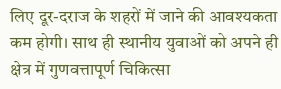लिए दूर-दराज के शहरों में जाने की आवश्यकता कम होगी। साथ ही स्थानीय युवाओं को अपने ही क्षेत्र में गुणवत्तापूर्ण चिकित्सा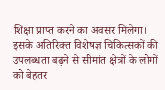शिक्षा प्राप्त करने का अवसर मिलेगा। इसके अतिरिक्त विशेषज्ञ चिकित्सकों की उपलब्धता बढ़ने से सीमांत क्षेत्रों के लोगों को बेहतर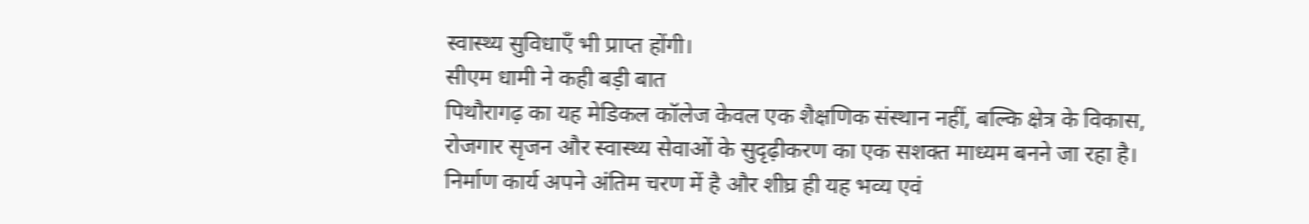स्वास्थ्य सुविधाएँ भी प्राप्त होंगी।
सीएम धामी ने कही बड़ी बात
पिथौरागढ़ का यह मेडिकल कॉलेज केवल एक शैक्षणिक संस्थान नहीं, बल्कि क्षेत्र के विकास, रोजगार सृजन और स्वास्थ्य सेवाओं के सुदृढ़ीकरण का एक सशक्त माध्यम बनने जा रहा है। निर्माण कार्य अपने अंतिम चरण में है और शीघ्र ही यह भव्य एवं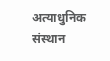अत्याधुनिक संस्थान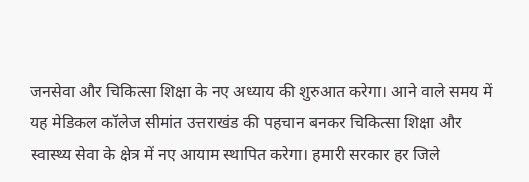जनसेवा और चिकित्सा शिक्षा के नए अध्याय की शुरुआत करेगा। आने वाले समय में यह मेडिकल कॉलेज सीमांत उत्तराखंड की पहचान बनकर चिकित्सा शिक्षा और स्वास्थ्य सेवा के क्षेत्र में नए आयाम स्थापित करेगा। हमारी सरकार हर जिले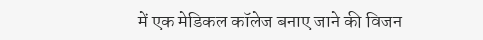में एक मेडिकल कॉलेज बनाए जाने की विजन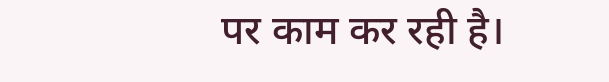पर काम कर रही है।